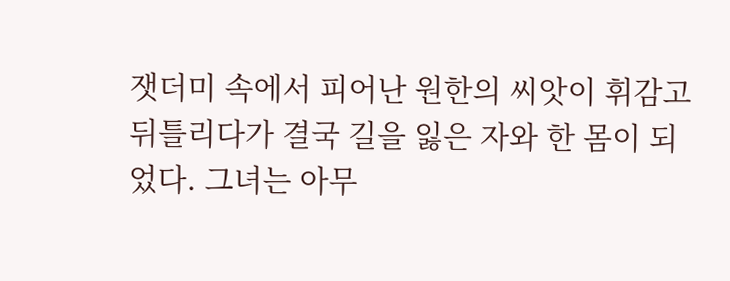잿더미 속에서 피어난 원한의 씨앗이 휘감고 뒤틀리다가 결국 길을 잃은 자와 한 몸이 되었다. 그녀는 아무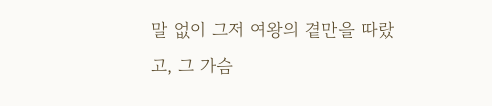말 없이 그저 여왕의 곁만을 따랐고, 그 가슴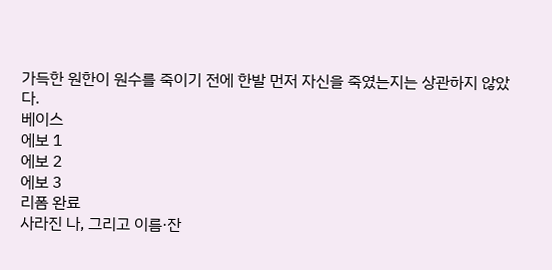가득한 원한이 원수를 죽이기 전에 한발 먼저 자신을 죽였는지는 상관하지 않았다.
베이스
에보 1
에보 2
에보 3
리폼 완료
사라진 나, 그리고 이름·잔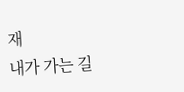재
내가 가는 길